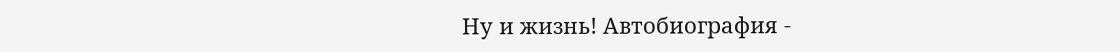Ну и жизнь! Автобиография -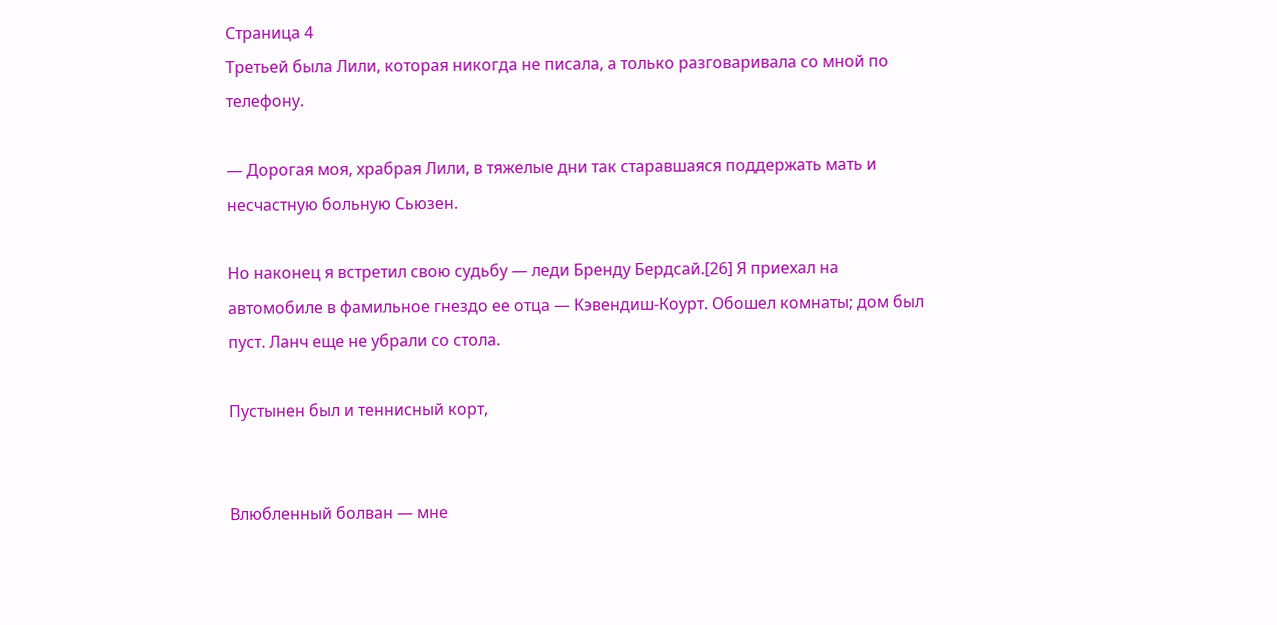Страница 4
Третьей была Лили, которая никогда не писала, а только разговаривала со мной по телефону.

— Дорогая моя, храбрая Лили, в тяжелые дни так старавшаяся поддержать мать и несчастную больную Сьюзен.

Но наконец я встретил свою судьбу — леди Бренду Бердсай.[26] Я приехал на автомобиле в фамильное гнездо ее отца — Кэвендиш-Коурт. Обошел комнаты; дом был пуст. Ланч еще не убрали со стола.

Пустынен был и теннисный корт,


Влюбленный болван — мне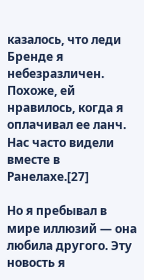казалось, что леди Бренде я небезразличен. Похоже, ей нравилось, когда я оплачивал ее ланч. Нас часто видели вместе в Ранелахе.[27]

Но я пребывал в мире иллюзий — она любила другого. Эту новость я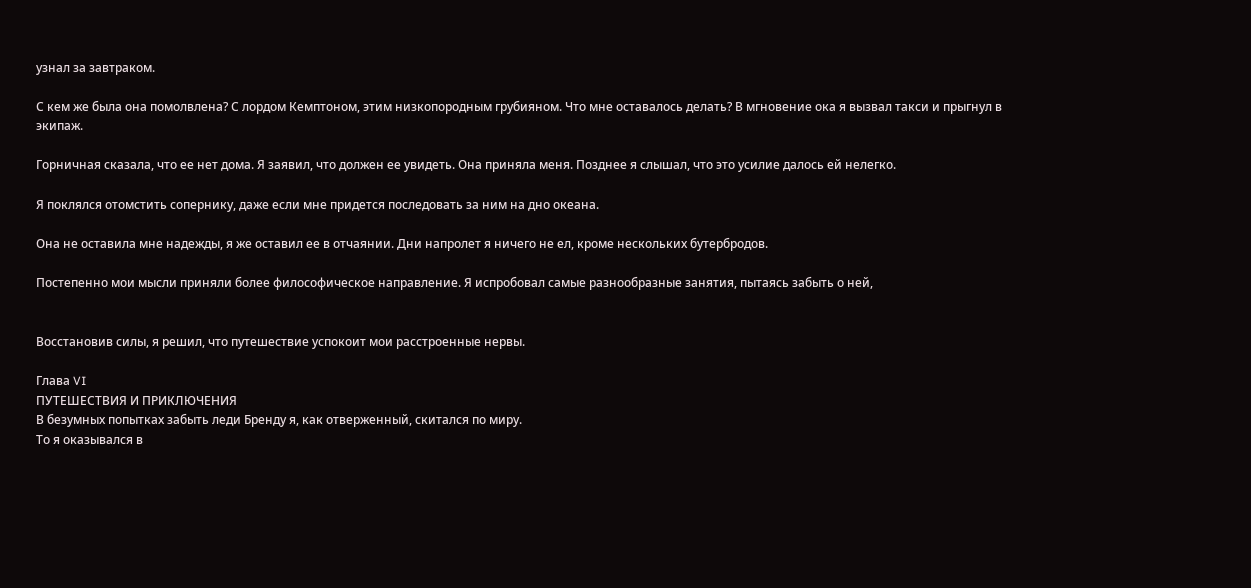узнал за завтраком.

С кем же была она помолвлена? С лордом Кемптоном, этим низкопородным грубияном. Что мне оставалось делать? В мгновение ока я вызвал такси и прыгнул в экипаж.

Горничная сказала, что ее нет дома. Я заявил, что должен ее увидеть. Она приняла меня. Позднее я слышал, что это усилие далось ей нелегко.

Я поклялся отомстить сопернику, даже если мне придется последовать за ним на дно океана.

Она не оставила мне надежды, я же оставил ее в отчаянии. Дни напролет я ничего не ел, кроме нескольких бутербродов.

Постепенно мои мысли приняли более философическое направление. Я испробовал самые разнообразные занятия, пытаясь забыть о ней,


Восстановив силы, я решил, что путешествие успокоит мои расстроенные нервы.

Глава VI
ПУТЕШЕСТВИЯ И ПРИКЛЮЧЕНИЯ
В безумных попытках забыть леди Бренду я, как отверженный, скитался по миру.
То я оказывался в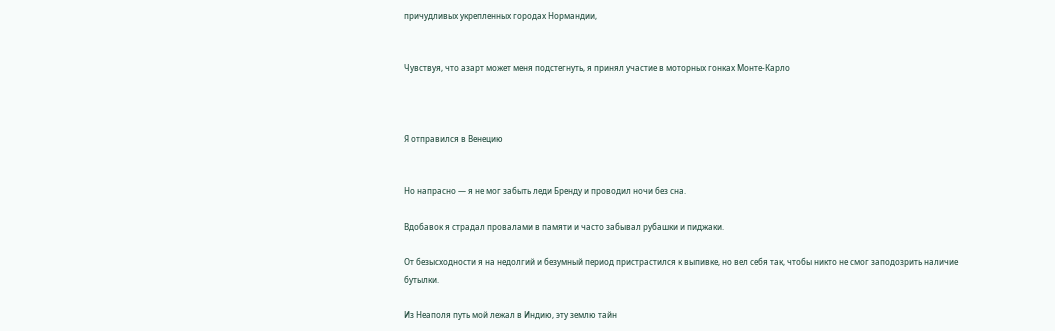причудливых укрепленных городах Нормандии,


Чувствуя, что азарт может меня подстегнуть, я принял участие в моторных гонках Монте-Карло



Я отправился в Венецию


Но напрасно — я не мог забыть леди Бренду и проводил ночи без сна.

Вдобавок я страдал провалами в памяти и часто забывал рубашки и пиджаки.

От безысходности я на недолгий и безумный период пристрастился к выпивке, но вел себя так, чтобы никто не смог заподозрить наличие бутылки.

Из Неаполя путь мой лежал в Индию, эту землю тайн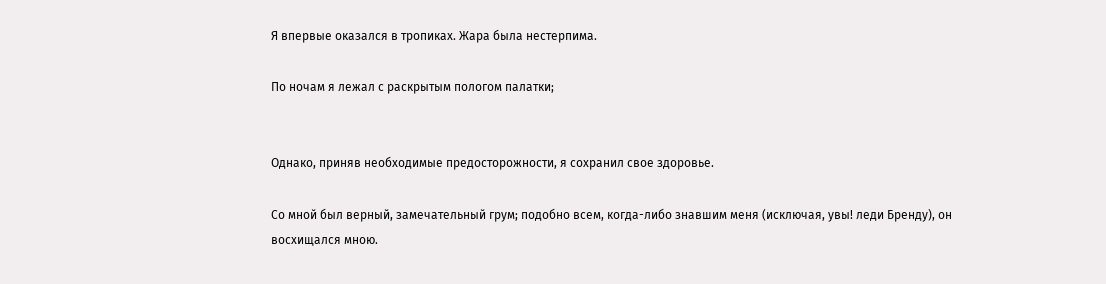Я впервые оказался в тропиках. Жара была нестерпима.

По ночам я лежал с раскрытым пологом палатки;


Однако, приняв необходимые предосторожности, я сохранил свое здоровье.

Со мной был верный, замечательный грум; подобно всем, когда-либо знавшим меня (исключая, увы! леди Бренду), он восхищался мною.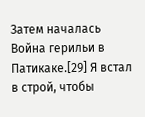Затем началась Война герильи в Патикаке.[29] Я встал в строй, чтобы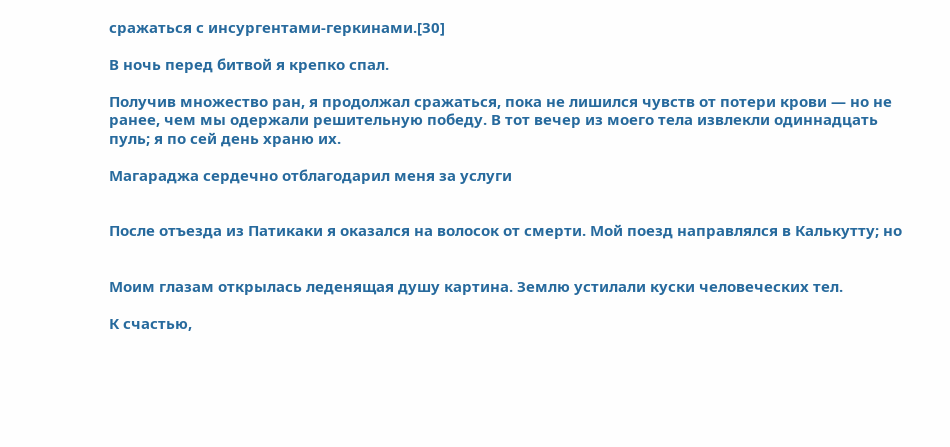сражаться с инсургентами-геркинами.[30]

В ночь перед битвой я крепко спал.

Получив множество ран, я продолжал сражаться, пока не лишился чувств от потери крови — но не ранее, чем мы одержали решительную победу. В тот вечер из моего тела извлекли одиннадцать пуль; я по сей день храню их.

Магараджа сердечно отблагодарил меня за услуги


После отъезда из Патикаки я оказался на волосок от смерти. Мой поезд направлялся в Калькутту; но


Моим глазам открылась леденящая душу картина. Землю устилали куски человеческих тел.

К счастью,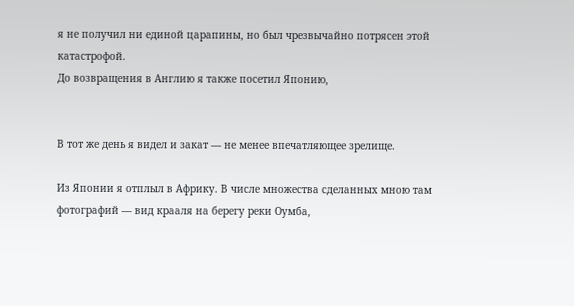я не получил ни единой царапины, но был чрезвычайно потрясен этой катастрофой.
До возвращения в Англию я также посетил Японию,


В тот же день я видел и закат — не менее впечатляющее зрелище.

Из Японии я отплыл в Африку. В числе множества сделанных мною там фотографий — вид крааля на берегу реки Оумба,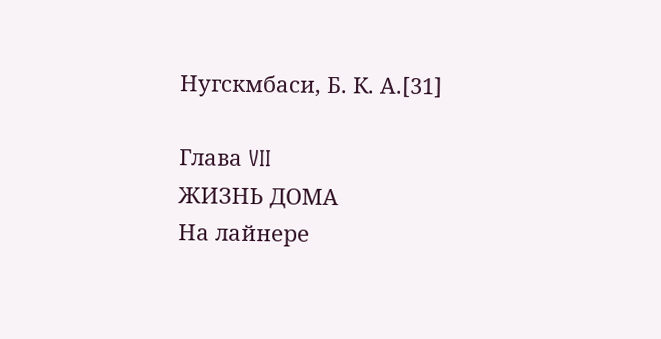Нугскмбаси, Б. К. А.[31]

Глава VII
ЖИЗНЬ ДОМА
На лайнере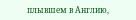плывшем в Англию,